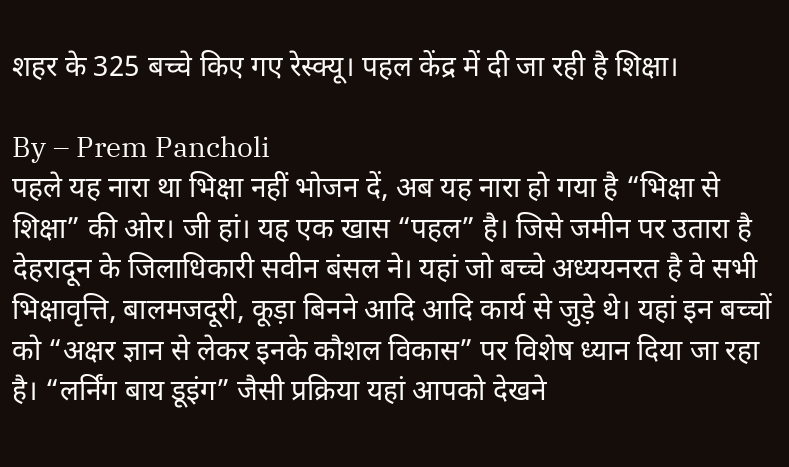शहर के 325 बच्चे किए गए रेस्क्यू। पहल केंद्र में दी जा रही है शिक्षा।

By – Prem Pancholi
पहले यह नारा था भिक्षा नहीं भोजन दें, अब यह नारा हो गया है “भिक्षा से शिक्षा” की ओर। जी हां। यह एक खास “पहल” है। जिसे जमीन पर उतारा है देहरादून के जिलाधिकारी सवीन बंसल ने। यहां जो बच्चे अध्ययनरत है वे सभी भिक्षावृत्ति, बालमजदूरी, कूड़ा बिनने आदि आदि कार्य से जुड़े थे। यहां इन बच्चों को “अक्षर ज्ञान से लेकर इनके कौशल विकास” पर विशेष ध्यान दिया जा रहा है। “लर्निंग बाय डूइंग” जैसी प्रक्रिया यहां आपको देखने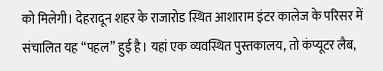को मिलेगी। देहरादून शहर के राजारोड स्थित आशाराम इंटर कालेज के परिसर में संचालित यह “पहल” हुई है। यहां एक व्यवस्थित पुस्तकालय, तो कंप्यूटर लैब,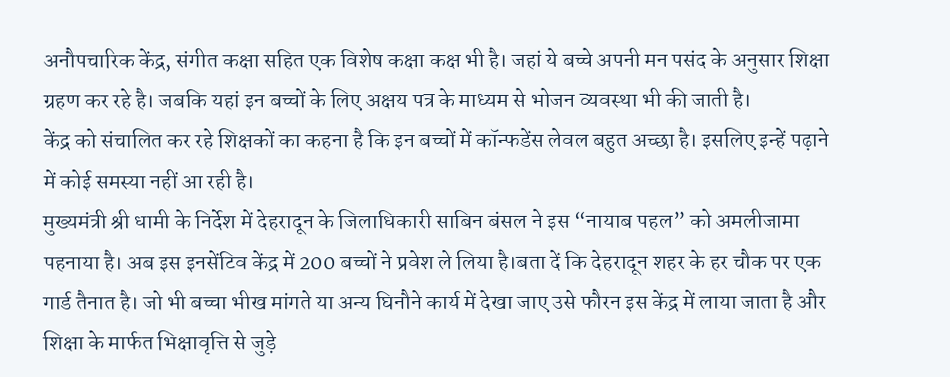अनौपचारिक केंद्र, संगीत कक्षा सहित एक विशेष कक्षा कक्ष भी है। जहां ये बच्चे अपनी मन पसंद के अनुसार शिक्षा ग्रहण कर रहे है। जबकि यहां इन बच्चों के लिए अक्षय पत्र के माध्यम से भोजन व्यवस्था भी की जाती है।
केंद्र को संचालित कर रहे शिक्षकों का कहना है कि इन बच्चों में कॉन्फडेंस लेवल बहुत अच्छा है। इसलिए इन्हें पढ़ाने में कोई समस्या नहीं आ रही है।
मुख्यमंत्री श्री धामी के निर्देश में देहरादून के जिलाधिकारी साबिन बंसल ने इस “नायाब पहल” को अमलीजामा पहनाया है। अब इस इनसेंटिव केंद्र में 200 बच्चों ने प्रवेश ले लिया है।बता दें कि देहरादून शहर के हर चौक पर एक गार्ड तैनात है। जो भी बच्चा भीख मांगते या अन्य घिनौने कार्य में देखा जाए उसे फौरन इस केंद्र में लाया जाता है और शिक्षा के मार्फत भिक्षावृत्ति से जुड़े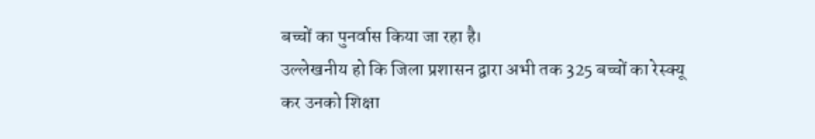बच्चों का पुनर्वास किया जा रहा है।
उल्लेखनीय हो कि जिला प्रशासन द्वारा अभी तक 325 बच्चों का रेस्क्यू कर उनको शिक्षा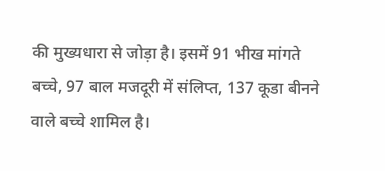की मुख्यधारा से जोड़ा है। इसमें 91 भीख मांगते बच्चे, 97 बाल मजदूरी में संलिप्त, 137 कूडा बीनने वाले बच्चे शामिल है।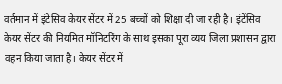वर्तमान में इंटेसिव केयर सेंटर में 25 बच्चों को शिक्षा दी जा रही है। इंटेंसिव केयर सेंटर की नियमित मॉनिटरिंग के साथ इसका पूरा व्यय जिला प्रशासन द्वारा वहन किया जाता है। केयर सेंटर में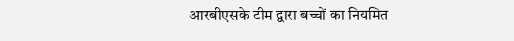आरबीएसके टीम द्वारा बच्चों का नियमित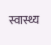स्वास्थ्य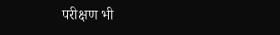परीक्षण भी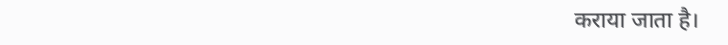कराया जाता है।